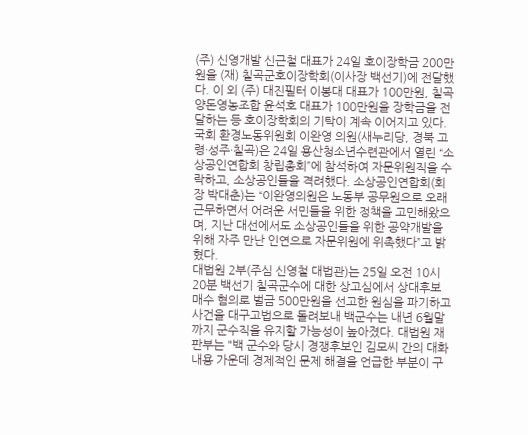(주) 신영개발 신근철 대표가 24일 호이장학금 200만원을 (재) 칠곡군호이장학회(이사장 백선기)에 전달했다. 이 외 (주) 대진필터 이봉대 대표가 100만원, 칠곡양돈영농조합 윤석호 대표가 100만원을 장학금을 전달하는 등 호이장학회의 기탁이 계속 이어지고 있다.
국회 환경노동위원회 이완영 의원(새누리당, 경북 고령·성주·칠곡)은 24일 용산청소년수련관에서 열린 “소상공인연합회 창립총회”에 참석하여 자문위원직을 수락하고, 소상공인들을 격려했다. 소상공인연합회(회장 박대춘)는 “이완영의원은 노동부 공무원으로 오래 근무하면서 어려운 서민들을 위한 정책을 고민해왔으며, 지난 대선에서도 소상공인들을 위한 공약개발을 위해 자주 만난 인연으로 자문위원에 위촉했다”고 밝혔다.
대법원 2부(주심 신영철 대법관)는 25일 오전 10시20분 백선기 칠곡군수에 대한 상고심에서 상대후보 매수 혐의로 벌금 500만원을 선고한 원심을 파기하고 사건을 대구고법으로 돌려보내 백군수는 내년 6월말까지 군수직을 유지할 가능성이 높아졌다. 대법원 재판부는 "백 군수와 당시 경쟁후보인 김모씨 간의 대화내용 가운데 경제적인 문제 해결을 언급한 부분이 구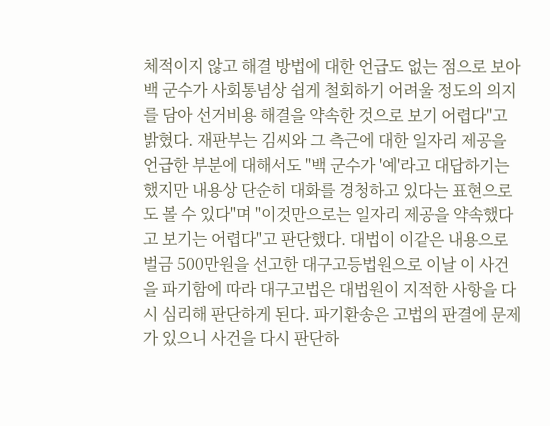체적이지 않고 해결 방법에 대한 언급도 없는 점으로 보아 백 군수가 사회통념상 쉽게 철회하기 어려울 정도의 의지를 담아 선거비용 해결을 약속한 것으로 보기 어렵다"고 밝혔다. 재판부는 김씨와 그 측근에 대한 일자리 제공을 언급한 부분에 대해서도 "백 군수가 '예'라고 대답하기는 했지만 내용상 단순히 대화를 경청하고 있다는 표현으로도 볼 수 있다"며 "이것만으로는 일자리 제공을 약속했다고 보기는 어렵다"고 판단했다. 대법이 이같은 내용으로 벌금 500만원을 선고한 대구고등법원으로 이날 이 사건을 파기함에 따라 대구고법은 대법원이 지적한 사항을 다시 심리해 판단하게 된다. 파기환송은 고법의 판결에 문제가 있으니 사건을 다시 판단하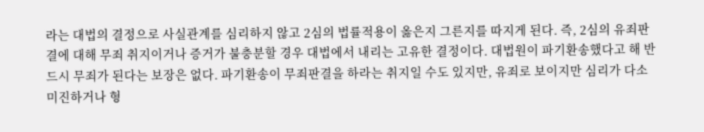라는 대법의 결정으로 사실관계를 심리하지 않고 2심의 법률적용이 옳은지 그른지를 따지게 된다. 즉, 2심의 유죄판결에 대해 무죄 취지이거나 증거가 불충분할 경우 대법에서 내리는 고유한 결정이다. 대법원이 파기환송했다고 해 반드시 무죄가 된다는 보장은 없다. 파기환송이 무죄판결을 하라는 취지일 수도 있지만, 유죄로 보이지만 심리가 다소 미진하거나 형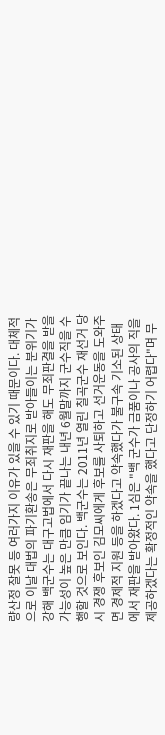량산정 잘못 등 여러가지 이유가 있을 수 있기 때문이다. 대체적으로 이날 대법의 파기환송은 무죄취지로 받아들이는 분위기가 강해 백군수는 대구고법에서 다시 재판을 해도 무죄판결을 받을 가능성이 높은 만큼 임기가 끝나는 내년 6월말까지 군수직을 수행할 것으로 보인다. 백군수는 2011년 열린 칠곡군수 재선거 당시 경쟁 후보인 김모씨에게 후보를 사퇴하고 선거운동을 도와주면 경제적 지원 등을 하겠다고 약속했다가 불구속 기소된 상태에서 재판을 받아왔다. 1심은 "백 군수가 금품이나 공사의 직을 제공하겠다는 확정적인 약속을 했다고 단정하기 어렵다"며 무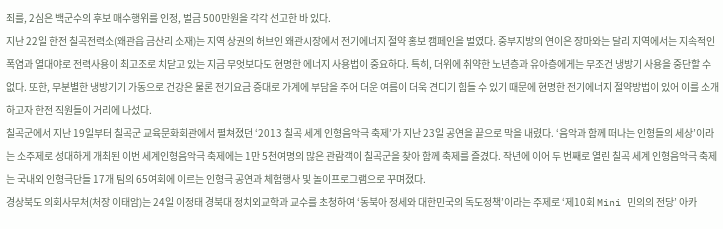죄를, 2심은 백군수의 후보 매수행위를 인정, 벌금 500만원을 각각 선고한 바 있다.
지난 22일 한전 칠곡전력소(왜관읍 금산리 소재)는 지역 상권의 허브인 왜관시장에서 전기에너지 절약 홍보 캠페인을 벌였다. 중부지방의 연이은 장마와는 달리 지역에서는 지속적인 폭염과 열대야로 전력사용이 최고조로 치닫고 있는 지금 무엇보다도 현명한 에너지 사용법이 중요하다. 특히, 더위에 취약한 노년층과 유아층에게는 무조건 냉방기 사용을 중단할 수 없다. 또한, 무분별한 냉방기기 가동으로 건강은 물론 전기요금 증대로 가계에 부담을 주어 더운 여름이 더욱 견디기 힘들 수 있기 때문에 현명한 전기에너지 절약방법이 있어 이를 소개하고자 한전 직원들이 거리에 나섰다.
칠곡군에서 지난 19일부터 칠곡군 교육문화회관에서 펼쳐졌던 ‘2013 칠곡 세계 인형음악극 축제’가 지난 23일 공연을 끝으로 막을 내렸다. ‘음악과 함께 떠나는 인형들의 세상’이라는 소주제로 성대하게 개최된 이번 세계인형음악극 축제에는 1만 5천여명의 많은 관람객이 칠곡군을 찾아 함께 축제를 즐겼다. 작년에 이어 두 번째로 열린 칠곡 세계 인형음악극 축제는 국내외 인형극단들 17개 팀의 65여회에 이르는 인형극 공연과 체험행사 및 놀이프로그램으로 꾸며졌다.
경상북도 의회사무처(처장 이태암)는 24일 이정태 경북대 정치외교학과 교수를 초청하여 ‘동북아 정세와 대한민국의 독도정책’이라는 주제로 ‘제10회 Mini 민의의 전당’ 아카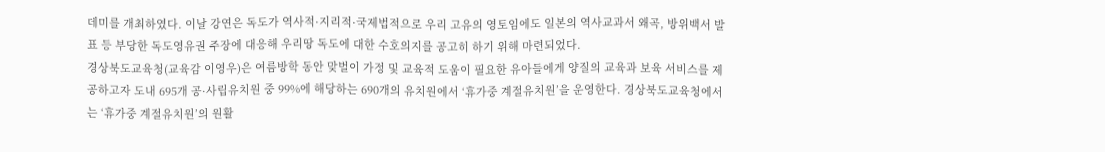데미를 개최하였다. 이날 강연은 독도가 역사적·지리적·국제법적으로 우리 고유의 영토임에도 일본의 역사교과서 왜곡, 방위백서 발표 등 부당한 독도영유권 주장에 대응해 우리땅 독도에 대한 수호의지를 공고히 하기 위해 마련되었다.
경상북도교육청(교육감 이영우)은 여름방학 동안 맞벌이 가정 및 교육적 도움이 필요한 유아들에게 양질의 교육과 보육 서비스를 제공하고자 도내 695개 공·사립유치원 중 99%에 해당하는 690개의 유치원에서 ‘휴가중 계절유치원’을 운영한다. 경상북도교육청에서는 ‘휴가중 계절유치원’의 원활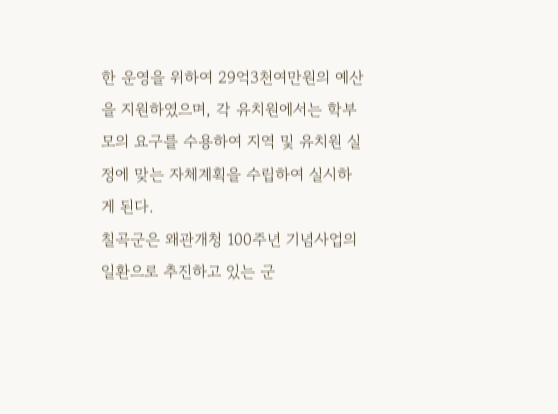한 운영을 위하여 29억3천여만원의 예산을 지원하였으며, 각 유치원에서는 학부모의 요구를 수용하여 지역 및 유치원 실정에 맞는 자체계획을 수립하여 실시하게 된다.
칠곡군은 왜관개청 100주년 기념사업의 일환으로 추진하고 있는 군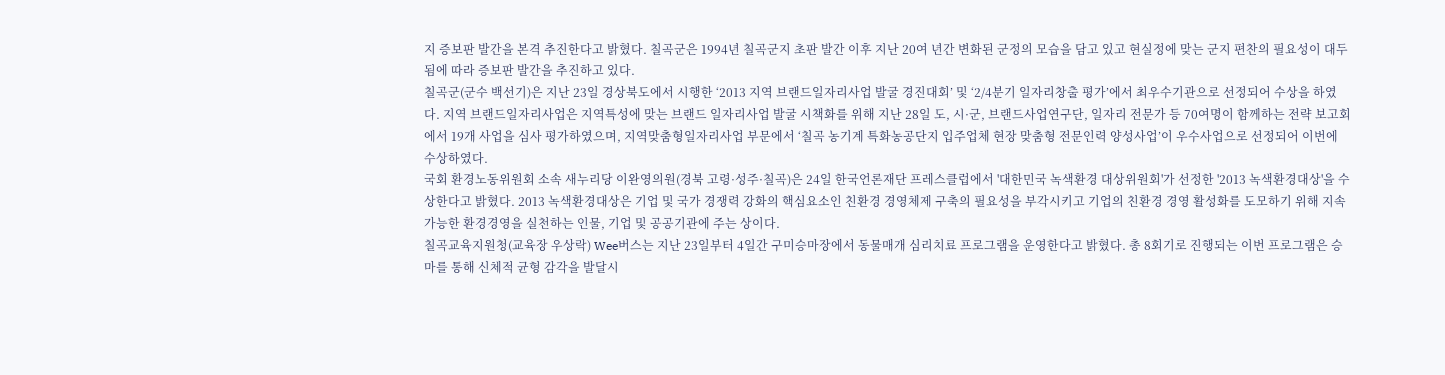지 증보판 발간을 본격 추진한다고 밝혔다. 칠곡군은 1994년 칠곡군지 초판 발간 이후 지난 20여 년간 변화된 군정의 모습을 담고 있고 현실정에 맞는 군지 편찬의 필요성이 대두됨에 따라 증보판 발간을 추진하고 있다.
칠곡군(군수 백선기)은 지난 23일 경상북도에서 시행한 ‘2013 지역 브랜드일자리사업 발굴 경진대회’ 및 ‘2/4분기 일자리창출 평가’에서 최우수기관으로 선정되어 수상을 하였다. 지역 브랜드일자리사업은 지역특성에 맞는 브랜드 일자리사업 발굴 시책화를 위해 지난 28일 도, 시·군, 브랜드사업연구단, 일자리 전문가 등 70여명이 함께하는 전략 보고회에서 19개 사업을 심사 평가하였으며, 지역맞춤형일자리사업 부문에서 ‘칠곡 농기계 특화농공단지 입주업체 현장 맞춤형 전문인력 양성사업’이 우수사업으로 선정되어 이번에 수상하였다.
국회 환경노동위원회 소속 새누리당 이완영의원(경북 고령·성주·칠곡)은 24일 한국언론재단 프레스클럽에서 '대한민국 녹색환경 대상위원회'가 선정한 '2013 녹색환경대상'을 수상한다고 밝혔다. 2013 녹색환경대상은 기업 및 국가 경쟁력 강화의 핵심요소인 친환경 경영체제 구축의 필요성을 부각시키고 기업의 친환경 경영 활성화를 도모하기 위해 지속가능한 환경경영을 실천하는 인물, 기업 및 공공기관에 주는 상이다.
칠곡교육지원청(교육장 우상락) Wee버스는 지난 23일부터 4일간 구미승마장에서 동물매개 심리치료 프로그램을 운영한다고 밝혔다. 총 8회기로 진행되는 이번 프로그램은 승마를 통해 신체적 균형 감각을 발달시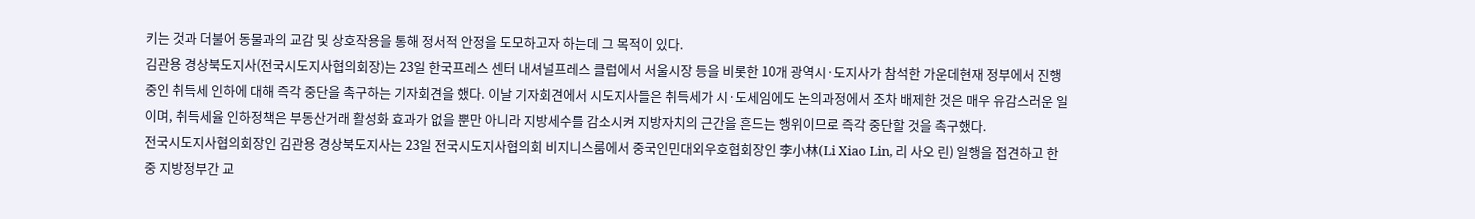키는 것과 더불어 동물과의 교감 및 상호작용을 통해 정서적 안정을 도모하고자 하는데 그 목적이 있다.
김관용 경상북도지사(전국시도지사협의회장)는 23일 한국프레스 센터 내셔널프레스 클럽에서 서울시장 등을 비롯한 10개 광역시·도지사가 참석한 가운데현재 정부에서 진행 중인 취득세 인하에 대해 즉각 중단을 촉구하는 기자회견을 했다. 이날 기자회견에서 시도지사들은 취득세가 시·도세임에도 논의과정에서 조차 배제한 것은 매우 유감스러운 일이며, 취득세율 인하정책은 부동산거래 활성화 효과가 없을 뿐만 아니라 지방세수를 감소시켜 지방자치의 근간을 흔드는 행위이므로 즉각 중단할 것을 촉구했다.
전국시도지사협의회장인 김관용 경상북도지사는 23일 전국시도지사협의회 비지니스룸에서 중국인민대외우호협회장인 李小林(Li Xiao Lin, 리 사오 린) 일행을 접견하고 한중 지방정부간 교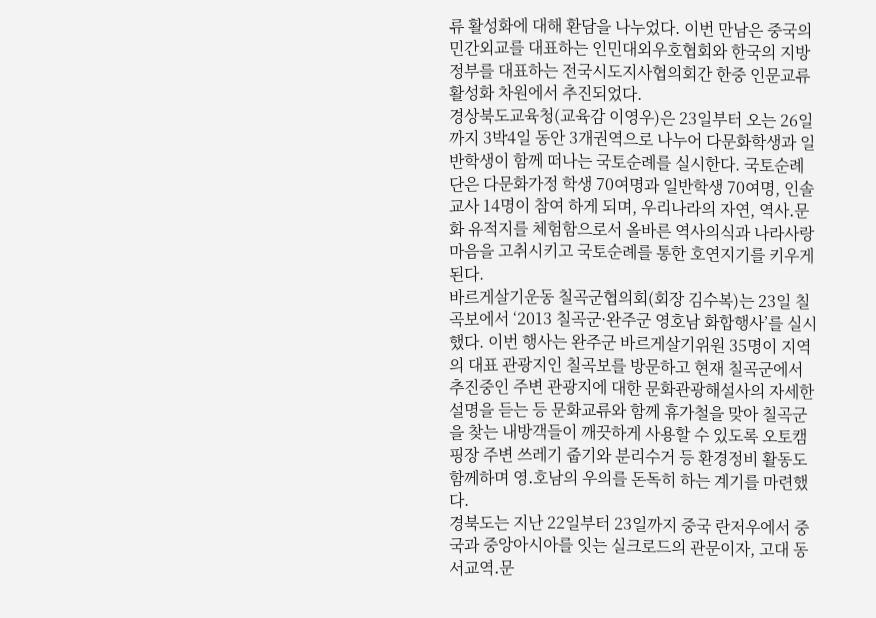류 활성화에 대해 환담을 나누었다. 이번 만남은 중국의 민간외교를 대표하는 인민대외우호협회와 한국의 지방정부를 대표하는 전국시도지사협의회간 한중 인문교류 활성화 차원에서 추진되었다.
경상북도교육청(교육감 이영우)은 23일부터 오는 26일까지 3박4일 동안 3개권역으로 나누어 다문화학생과 일반학생이 함께 떠나는 국토순례를 실시한다. 국토순례단은 다문화가정 학생 70여명과 일반학생 70여명, 인솔교사 14명이 참여 하게 되며, 우리나라의 자연, 역사․문화 유적지를 체험함으로서 올바른 역사의식과 나라사랑 마음을 고취시키고 국토순례를 통한 호연지기를 키우게 된다.
바르게살기운동 칠곡군협의회(회장 김수복)는 23일 칠곡보에서 ‘2013 칠곡군·완주군 영호남 화합행사’를 실시했다. 이번 행사는 완주군 바르게살기위원 35명이 지역의 대표 관광지인 칠곡보를 방문하고 현재 칠곡군에서 추진중인 주변 관광지에 대한 문화관광해설사의 자세한 설명을 듣는 등 문화교류와 함께 휴가철을 맞아 칠곡군을 찾는 내방객들이 깨끗하게 사용할 수 있도록 오토캠핑장 주변 쓰레기 줍기와 분리수거 등 환경정비 활동도 함께하며 영․호남의 우의를 돈독히 하는 계기를 마련했다.
경북도는 지난 22일부터 23일까지 중국 란저우에서 중국과 중앙아시아를 잇는 실크로드의 관문이자, 고대 동서교역․문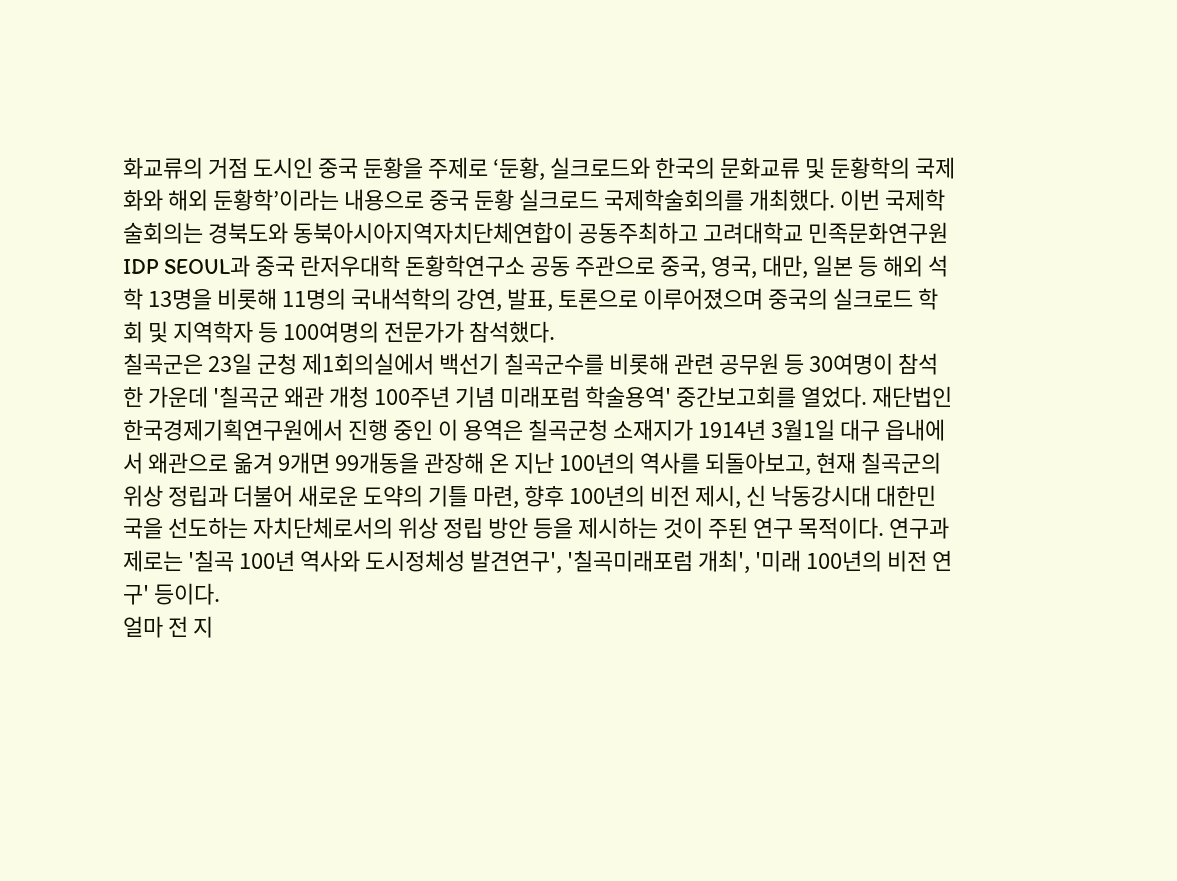화교류의 거점 도시인 중국 둔황을 주제로 ‘둔황, 실크로드와 한국의 문화교류 및 둔황학의 국제화와 해외 둔황학’이라는 내용으로 중국 둔황 실크로드 국제학술회의를 개최했다. 이번 국제학술회의는 경북도와 동북아시아지역자치단체연합이 공동주최하고 고려대학교 민족문화연구원 IDP SEOUL과 중국 란저우대학 돈황학연구소 공동 주관으로 중국, 영국, 대만, 일본 등 해외 석학 13명을 비롯해 11명의 국내석학의 강연, 발표, 토론으로 이루어졌으며 중국의 실크로드 학회 및 지역학자 등 100여명의 전문가가 참석했다.
칠곡군은 23일 군청 제1회의실에서 백선기 칠곡군수를 비롯해 관련 공무원 등 30여명이 참석한 가운데 '칠곡군 왜관 개청 100주년 기념 미래포럼 학술용역' 중간보고회를 열었다. 재단법인 한국경제기획연구원에서 진행 중인 이 용역은 칠곡군청 소재지가 1914년 3월1일 대구 읍내에서 왜관으로 옮겨 9개면 99개동을 관장해 온 지난 100년의 역사를 되돌아보고, 현재 칠곡군의 위상 정립과 더불어 새로운 도약의 기틀 마련, 향후 100년의 비전 제시, 신 낙동강시대 대한민국을 선도하는 자치단체로서의 위상 정립 방안 등을 제시하는 것이 주된 연구 목적이다. 연구과제로는 '칠곡 100년 역사와 도시정체성 발견연구', '칠곡미래포럼 개최', '미래 100년의 비전 연구' 등이다.
얼마 전 지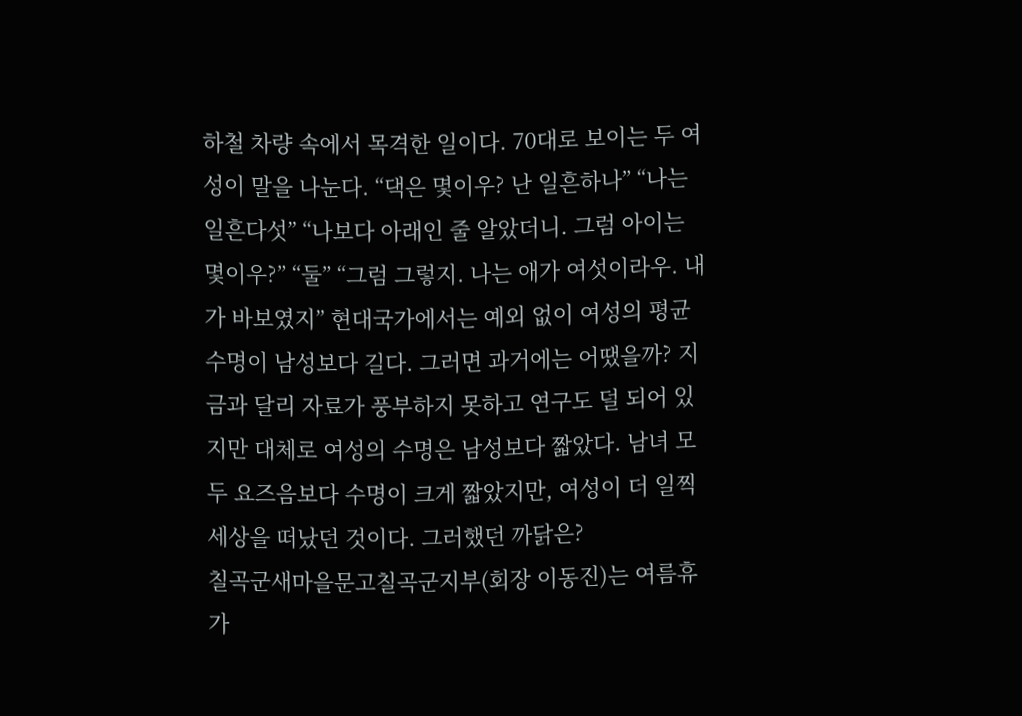하철 차량 속에서 목격한 일이다. 70대로 보이는 두 여성이 말을 나눈다. “댁은 몇이우? 난 일흔하나” “나는 일흔다섯” “나보다 아래인 줄 알았더니. 그럼 아이는 몇이우?” “둘” “그럼 그렇지. 나는 애가 여섯이라우. 내가 바보였지” 현대국가에서는 예외 없이 여성의 평균수명이 남성보다 길다. 그러면 과거에는 어땠을까? 지금과 달리 자료가 풍부하지 못하고 연구도 덜 되어 있지만 대체로 여성의 수명은 남성보다 짧았다. 남녀 모두 요즈음보다 수명이 크게 짧았지만, 여성이 더 일찍 세상을 떠났던 것이다. 그러했던 까닭은?
칠곡군새마을문고칠곡군지부(회장 이동진)는 여름휴가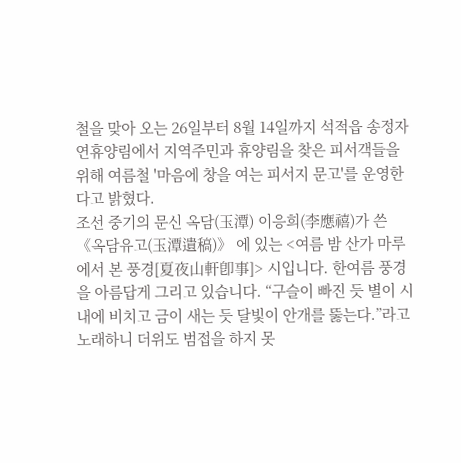철을 맞아 오는 26일부터 8월 14일까지 석적읍 송정자연휴양림에서 지역주민과 휴양림을 찾은 피서객들을 위해 여름철 '마음에 창을 여는 피서지 문고'를 운영한다고 밝혔다.
조선 중기의 문신 옥담(玉潭) 이응희(李應禧)가 쓴 《옥담유고(玉潭遺稿)》 에 있는 <여름 밤 산가 마루에서 본 풍경[夏夜山軒卽事]> 시입니다. 한여름 풍경을 아름답게 그리고 있습니다. “구슬이 빠진 듯 별이 시내에 비치고 금이 새는 듯 달빛이 안개를 뚫는다.”라고 노래하니 더위도 범접을 하지 못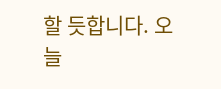할 듯합니다. 오늘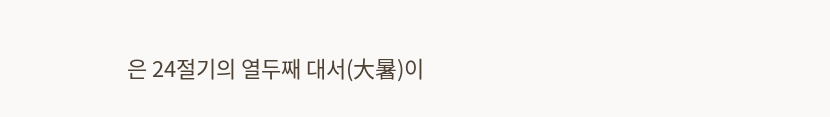은 24절기의 열두째 대서(大暑)이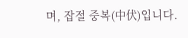며, 잡절 중복(中伏)입니다.